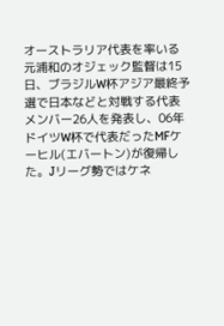オーストラリア代表を率いる元浦和のオジェック監督は15日、ブラジルW杯アジア最終予選で日本などと対戦する代表メンバー26人を発表し、06年ドイツW杯で代表だったMFケーヒル(エバートン)が復帰した。Jリーグ勢ではケネ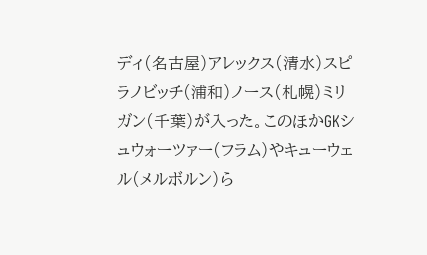ディ(名古屋)アレックス(清水)スピラノビッチ(浦和)ノース(札幌)ミリガン(千葉)が入った。このほかGKシュウォーツァー(フラム)やキューウェル(メルボルン)ら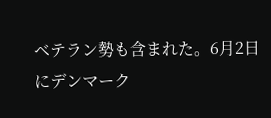ベテラン勢も含まれた。6月2日にデンマーク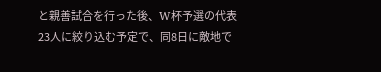と親善試合を行った後、W杯予選の代表23人に絞り込む予定で、同8日に敵地で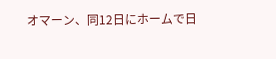オマーン、同12日にホームで日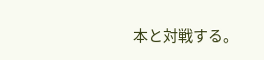本と対戦する。